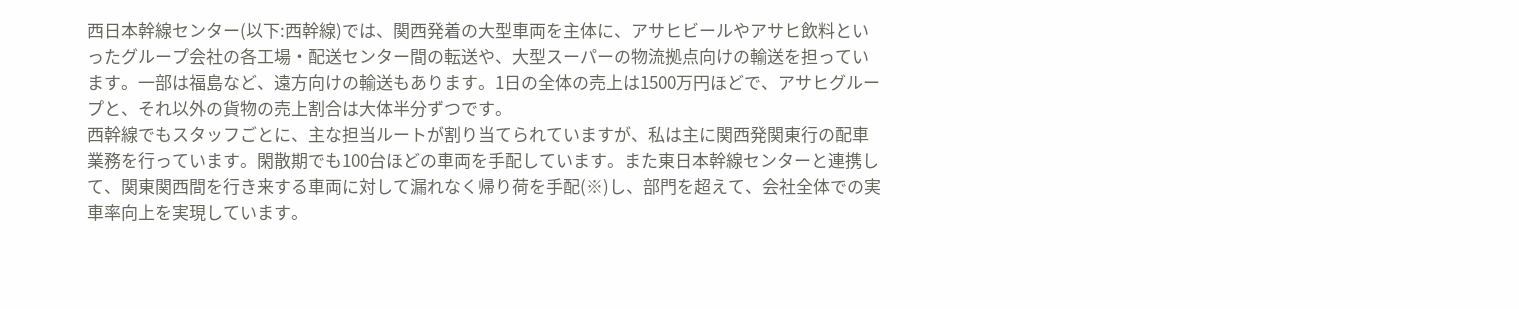西日本幹線センター(以下:西幹線)では、関西発着の大型車両を主体に、アサヒビールやアサヒ飲料といったグループ会社の各工場・配送センター間の転送や、大型スーパーの物流拠点向けの輸送を担っています。一部は福島など、遠方向けの輸送もあります。1日の全体の売上は1500万円ほどで、アサヒグループと、それ以外の貨物の売上割合は大体半分ずつです。
西幹線でもスタッフごとに、主な担当ルートが割り当てられていますが、私は主に関西発関東行の配車業務を行っています。閑散期でも100台ほどの車両を手配しています。また東日本幹線センターと連携して、関東関西間を行き来する車両に対して漏れなく帰り荷を手配(※)し、部門を超えて、会社全体での実車率向上を実現しています。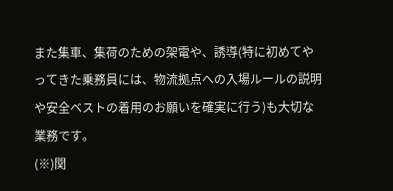また集車、集荷のための架電や、誘導(特に初めてやってきた乗務員には、物流拠点への入場ルールの説明や安全ベストの着用のお願いを確実に行う)も大切な業務です。
(※)関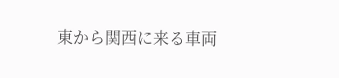東から関西に来る車両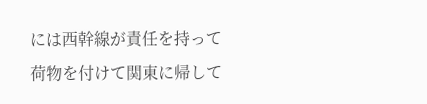には西幹線が責任を持って荷物を付けて関東に帰して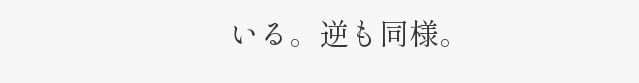いる。逆も同様。